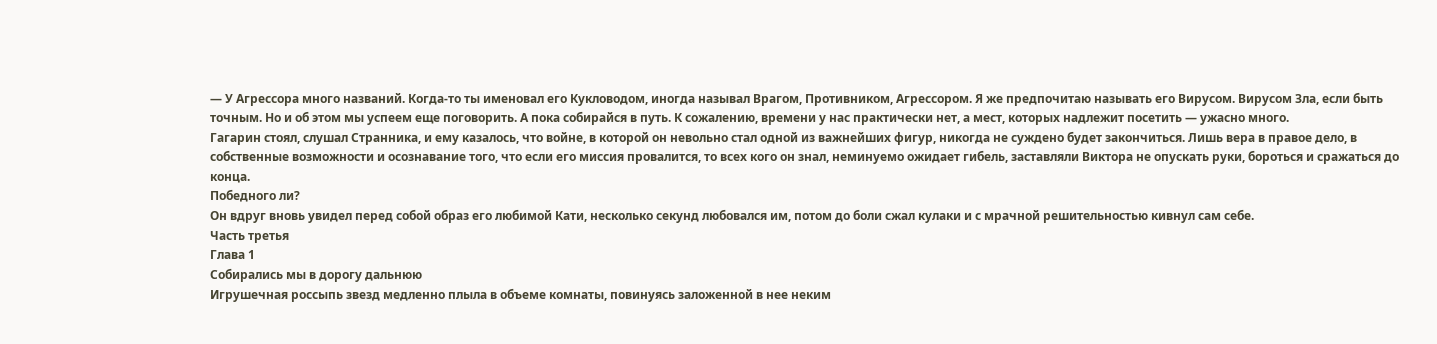— У Агрессора много названий. Когда-то ты именовал его Кукловодом, иногда называл Врагом, Противником, Агрессором. Я же предпочитаю называть его Вирусом. Вирусом Зла, если быть точным. Но и об этом мы успеем еще поговорить. А пока собирайся в путь. К сожалению, времени у нас практически нет, а мест, которых надлежит посетить — ужасно много.
Гагарин стоял, слушал Странника, и ему казалось, что войне, в которой он невольно стал одной из важнейших фигур, никогда не суждено будет закончиться. Лишь вера в правое дело, в собственные возможности и осознавание того, что если его миссия провалится, то всех кого он знал, неминуемо ожидает гибель, заставляли Виктора не опускать руки, бороться и сражаться до конца.
Победного ли?
Он вдруг вновь увидел перед собой образ его любимой Кати, несколько секунд любовался им, потом до боли сжал кулаки и с мрачной решительностью кивнул сам себе.
Часть третья
Глава 1
Собирались мы в дорогу дальнюю
Игрушечная россыпь звезд медленно плыла в объеме комнаты, повинуясь заложенной в нее неким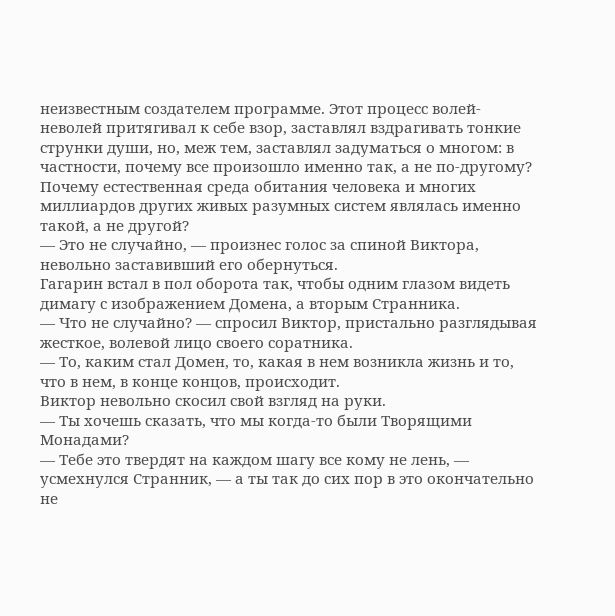неизвестным создателем программе. Этот процесс волей-неволей притягивал к себе взор, заставлял вздрагивать тонкие струнки души, но, меж тем, заставлял задуматься о многом: в частности, почему все произошло именно так, а не по-другому? Почему естественная среда обитания человека и многих миллиардов других живых разумных систем являлась именно такой, а не другой?
— Это не случайно, — произнес голос за спиной Виктора, невольно заставивший его обернуться.
Гагарин встал в пол оборота так, чтобы одним глазом видеть димагу с изображением Домена, а вторым Странника.
— Что не случайно? — спросил Виктор, пристально разглядывая жесткое, волевой лицо своего соратника.
— То, каким стал Домен, то, какая в нем возникла жизнь и то, что в нем, в конце концов, происходит.
Виктор невольно скосил свой взгляд на руки.
— Ты хочешь сказать, что мы когда-то были Творящими Монадами?
— Тебе это твердят на каждом шагу все кому не лень, — усмехнулся Странник, — а ты так до сих пор в это окончательно не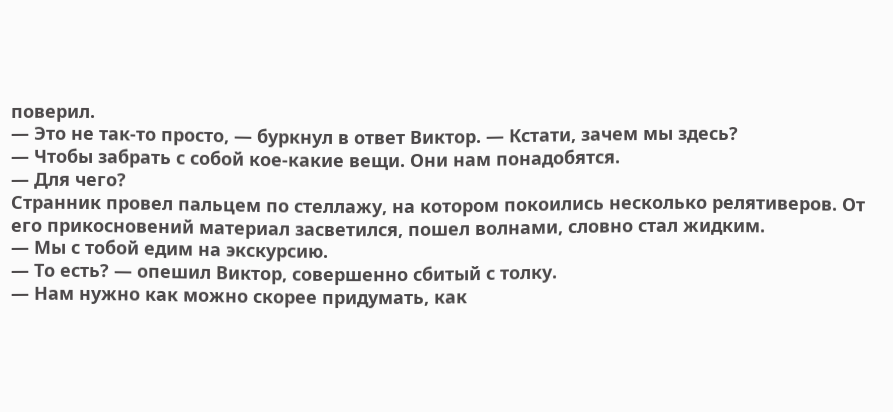поверил.
— Это не так-то просто, — буркнул в ответ Виктор. — Кстати, зачем мы здесь?
— Чтобы забрать с собой кое-какие вещи. Они нам понадобятся.
— Для чего?
Странник провел пальцем по стеллажу, на котором покоились несколько релятиверов. От его прикосновений материал засветился, пошел волнами, словно стал жидким.
— Мы с тобой едим на экскурсию.
— То есть? — опешил Виктор, совершенно сбитый с толку.
— Нам нужно как можно скорее придумать, как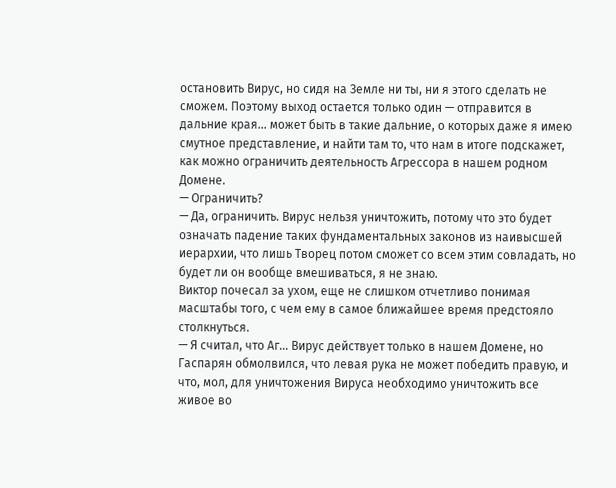остановить Вирус, но сидя на Земле ни ты, ни я этого сделать не сможем. Поэтому выход остается только один — отправится в дальние края… может быть в такие дальние, о которых даже я имею смутное представление, и найти там то, что нам в итоге подскажет, как можно ограничить деятельность Агрессора в нашем родном Домене.
— Ограничить?
— Да, ограничить. Вирус нельзя уничтожить, потому что это будет означать падение таких фундаментальных законов из наивысшей иерархии, что лишь Творец потом сможет со всем этим совладать, но будет ли он вообще вмешиваться, я не знаю.
Виктор почесал за ухом, еще не слишком отчетливо понимая масштабы того, с чем ему в самое ближайшее время предстояло столкнуться.
— Я считал, что Аг… Вирус действует только в нашем Домене, но Гаспарян обмолвился, что левая рука не может победить правую, и что, мол, для уничтожения Вируса необходимо уничтожить все живое во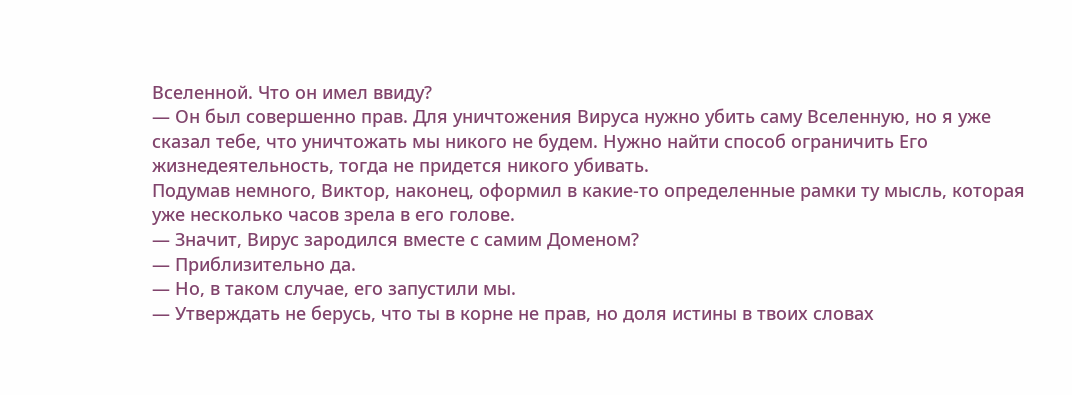Вселенной. Что он имел ввиду?
— Он был совершенно прав. Для уничтожения Вируса нужно убить саму Вселенную, но я уже сказал тебе, что уничтожать мы никого не будем. Нужно найти способ ограничить Его жизнедеятельность, тогда не придется никого убивать.
Подумав немного, Виктор, наконец, оформил в какие-то определенные рамки ту мысль, которая уже несколько часов зрела в его голове.
— Значит, Вирус зародился вместе с самим Доменом?
— Приблизительно да.
— Но, в таком случае, его запустили мы.
— Утверждать не берусь, что ты в корне не прав, но доля истины в твоих словах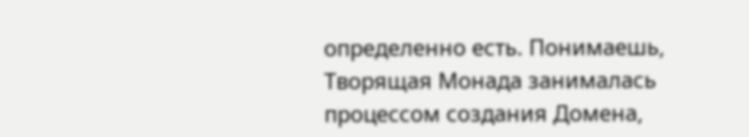определенно есть. Понимаешь, Творящая Монада занималась процессом создания Домена,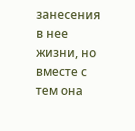занесения в нее жизни, но вместе с тем она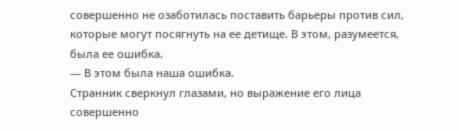совершенно не озаботилась поставить барьеры против сил, которые могут посягнуть на ее детище. В этом, разумеется, была ее ошибка.
— В этом была наша ошибка.
Странник сверкнул глазами, но выражение его лица совершенно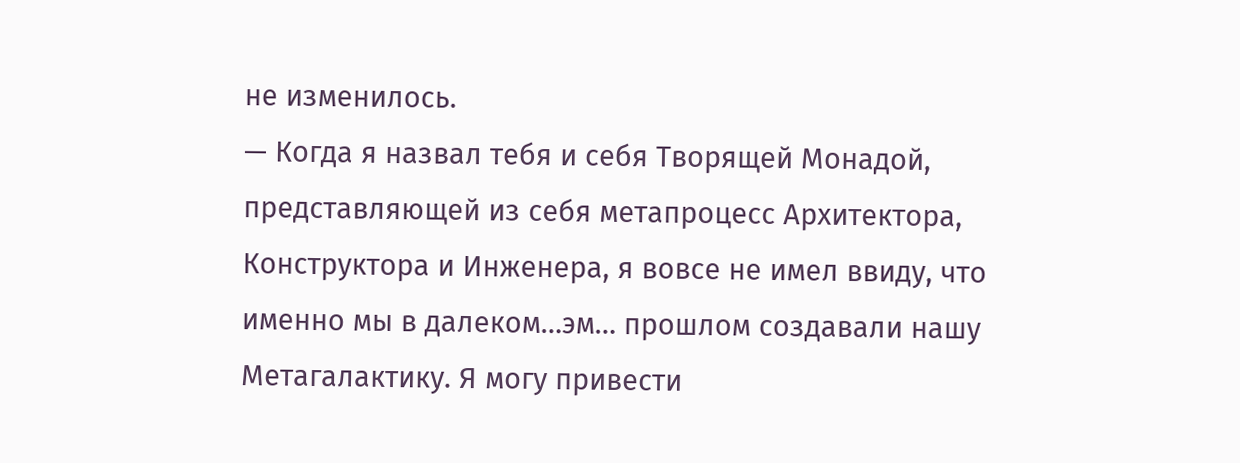не изменилось.
— Когда я назвал тебя и себя Творящей Монадой, представляющей из себя метапроцесс Архитектора, Конструктора и Инженера, я вовсе не имел ввиду, что именно мы в далеком…эм… прошлом создавали нашу Метагалактику. Я могу привести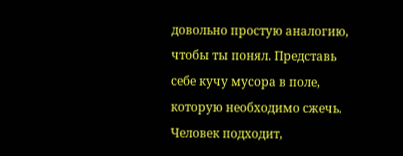довольно простую аналогию, чтобы ты понял. Представь себе кучу мусора в поле, которую необходимо сжечь. Человек подходит,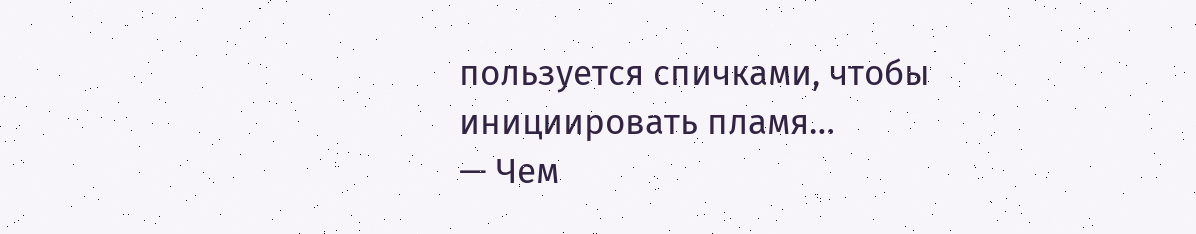пользуется спичками, чтобы инициировать пламя…
— Чем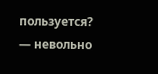пользуется? — невольно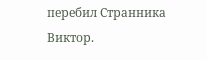перебил Странника Виктор.